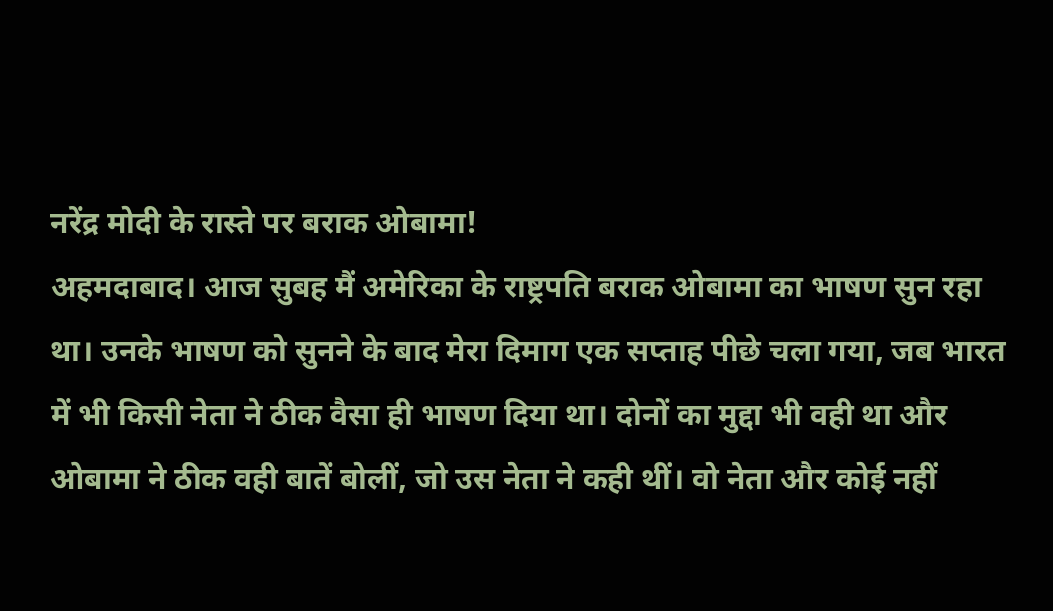नरेंद्र मोदी के रास्ते पर बराक ओबामा!
अहमदाबाद। आज सुबह मैं अमेरिका के राष्ट्रपति बराक ओबामा का भाषण सुन रहा था। उनके भाषण को सुनने के बाद मेरा दिमाग एक सप्ताह पीछे चला गया, जब भारत में भी किसी नेता ने ठीक वैसा ही भाषण दिया था। दोनों का मुद्दा भी वही था और ओबामा ने ठीक वही बातें बोलीं, जो उस नेता ने कही थीं। वो नेता और कोई नहीं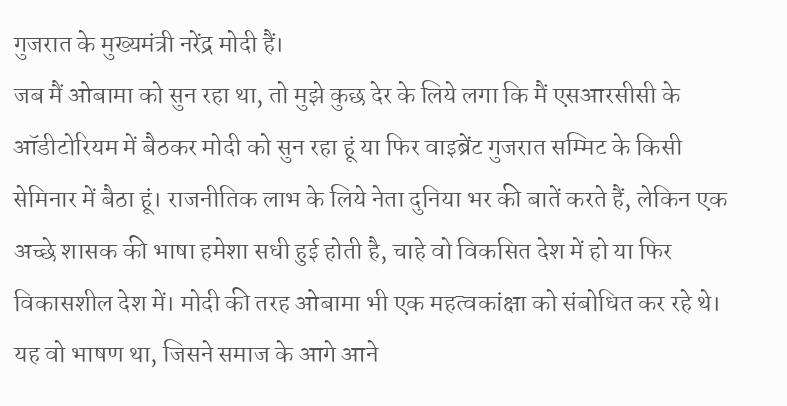गुजरात के मुख्यमंत्री नरेंद्र मोदी हैं।
जब मैं ओबामा को सुन रहा था, तो मुझे कुछ देर के लिये लगा कि मैं एसआरसीसी के ऑडीटोरियम में बैठकर मोदी को सुन रहा हूं या फिर वाइब्रेंट गुजरात सम्मिट के किसी सेमिनार में बैठा हूं। राजनीतिक लाभ के लिये नेता दुनिया भर की बातें करते हैं, लेकिन एक अच्छे शासक की भाषा हमेशा सधी हुई होती है, चाहे वो विकसित देश में हो या फिर विकासशील देश में। मोदी की तरह ओबामा भी एक महत्वकांक्षा को संबोधित कर रहे थे। यह वो भाषण था, जिसने समाज के आगे आने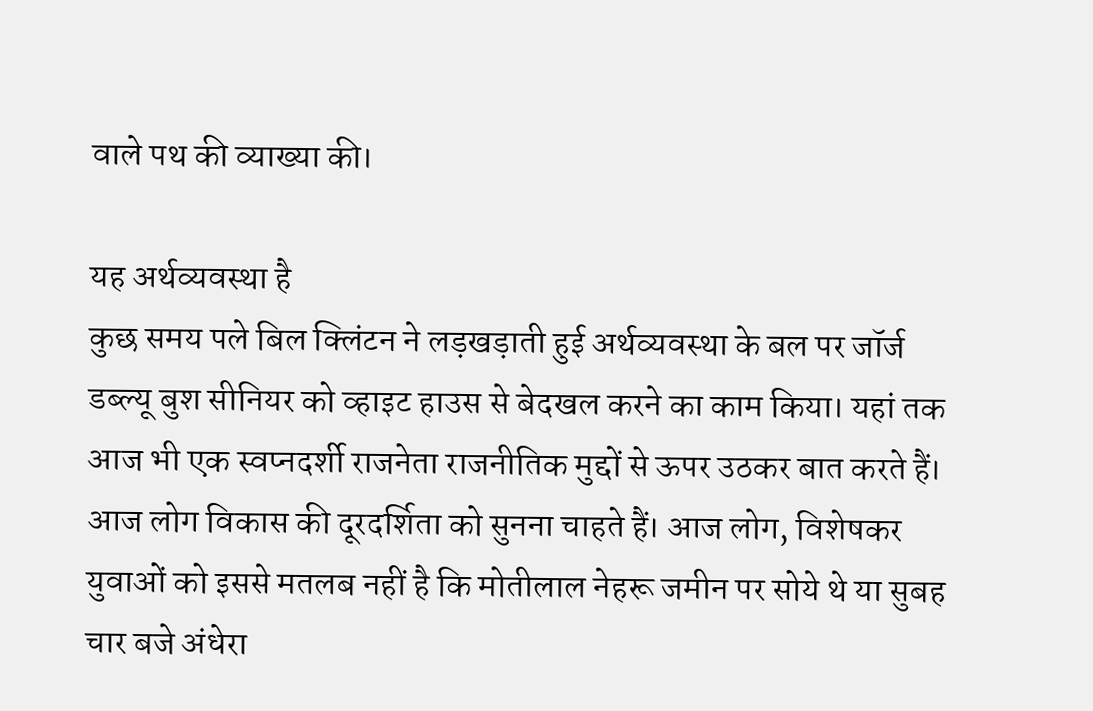वाले पथ की व्याख्या की।

यह अर्थव्यवस्था है
कुछ समय पले बिल क्लिंटन ने लड़खड़ाती हुई अर्थव्यवस्था के बल पर जॉर्ज डब्ल्यू बुश सीनियर को व्हाइट हाउस से बेदखल करने का काम किया। यहां तक आज भी एक स्वप्नदर्शी राजनेता राजनीतिक मुद्दों से ऊपर उठकर बात करते हैं। आज लोग विकास की दूरदर्शिता को सुनना चाहते हैं। आज लोग, विशेषकर युवाओं को इससे मतलब नहीं है कि मोतीलाल नेहरू जमीन पर सोये थे या सुबह चार बजे अंधेरा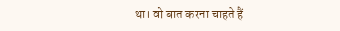था। वो बात करना चाहते हैं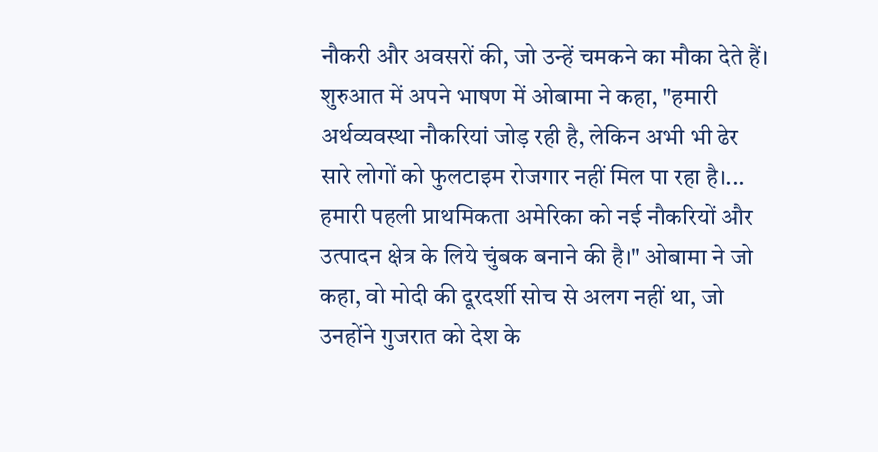नौकरी और अवसरों की, जो उन्हें चमकने का मौका देते हैं।
शुरुआत में अपने भाषण में ओबामा ने कहा, "हमारी अर्थव्यवस्था नौकरियां जोड़ रही है, लेकिन अभी भी ढेर सारे लोगों को फुलटाइम रोजगार नहीं मिल पा रहा है।... हमारी पहली प्राथमिकता अमेरिका को नई नौकरियों और उत्पादन क्षेत्र के लिये चुंबक बनाने की है।" ओबामा ने जो कहा, वो मोदी की दूरदर्शी सोच से अलग नहीं था, जो उनहोंने गुजरात को देश के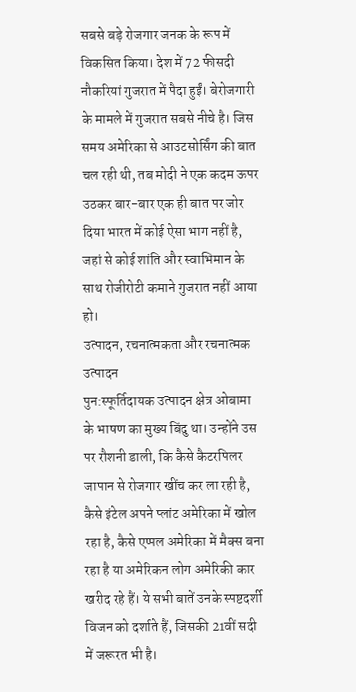सबसे बड़े रोजगार जनक के रूप में विकसित किया। देश में 72 फीसदी नौकरियां गुजरात में पैदा हुईं। बेरोजगारी के मामले में गुजरात सबसे नीचे है। जिस समय अमेरिका से आउटसोर्सिंग की बात चल रही थी, तब मोदी ने एक कदम ऊपर उठकर बार-बार एक ही बात पर जोर दिया भारत में कोई ऐसा भाग नहीं है, जहां से कोई शांति और स्वाभिमान के साथ रोजीरोटी कमाने गुजरात नहीं आया हो।
उत्पादन, रचनात्मकता और रचनात्मक उत्पादन
पुन:स्फूर्तिदायक उत्पादन क्षेत्र ओबामा के भाषण का मुख्य बिंदु था। उन्होंने उस पर रौशनी डाली, कि कैसे कैटरपिलर जापान से रोजगार खींच कर ला रही है, कैसे इंटेल अपने प्लांट अमेरिका में खोल रहा है, कैसे एप्पल अमेरिका में मैक्स बना रहा है या अमेरिकन लोग अमेरिकी कार खरीद रहे हैं। ये सभी बातें उनके स्पष्टदर्शी विजन को दर्शाते हैं, जिसकी 21वीं सदी में जरूरत भी है।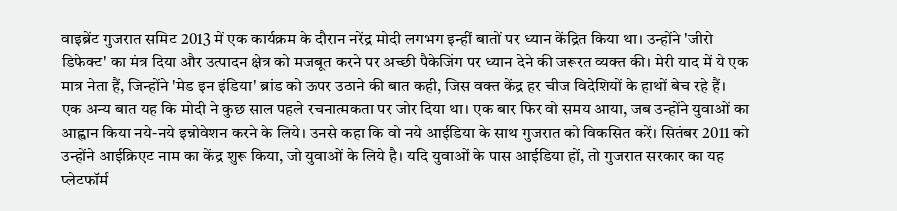वाइब्रेंट गुजरात समिट 2013 में एक कार्यक्रम के दौरान नरेंद्र मोदी लगभग इन्हीं बातों पर ध्यान केंद्रित किया था। उन्होंने 'जीरो डिफेक्ट' का मंत्र दिया और उत्पादन क्षेत्र को मजबूत करने पर अच्छी पैकेजिंग पर ध्यान देने की जरूरत व्यक्त की। मेरी याद में ये एक मात्र नेता हैं, जिन्होंने 'मेड इन इंडिया' ब्रांड को ऊपर उठाने की बात कही, जिस वक्त केंद्र हर चीज विदेशियों के हाथों बेच रहे हैं।
एक अन्य बात यह कि मोदी ने कुछ साल पहले रचनात्मकता पर जोर दिया था। एक बार फिर वो समय आया, जब उन्होंने युवाओं का आह्वान किया नये-नये इन्नोवेशन करने के लिये। उनसे कहा कि वो नये आईडिया के साथ गुजरात को विकसित करें। सितंबर 2011 को उन्होंने आईक्रिएट नाम का केंद्र शुरू किया, जो युवाओं के लिये है। यदि युवाओं के पास आईडिया हों, तो गुजरात सरकार का यह प्लेटफॉर्म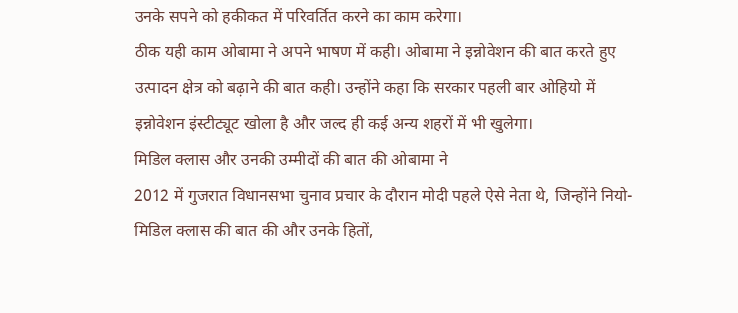उनके सपने को हकीकत में परिवर्तित करने का काम करेगा।
ठीक यही काम ओबामा ने अपने भाषण में कही। ओबामा ने इन्नोवेशन की बात करते हुए उत्पादन क्षेत्र को बढ़ाने की बात कही। उन्होंने कहा कि सरकार पहली बार ओहियो में इन्नोवेशन इंस्टीट्यूट खोला है और जल्द ही कई अन्य शहरों में भी खुलेगा।
मिडिल क्लास और उनकी उम्मीदों की बात की ओबामा ने
2012 में गुजरात विधानसभा चुनाव प्रचार के दौरान मोदी पहले ऐसे नेता थे, जिन्होंने नियो-मिडिल क्लास की बात की और उनके हितों,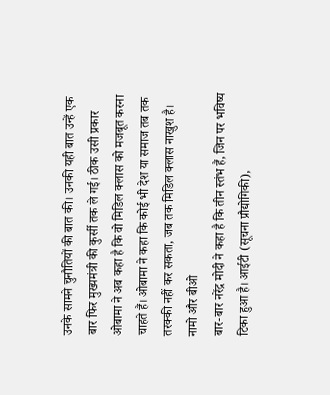उनके सामने चुनौतियों की बात की। उनकी यही बात उन्हें एक बार फिर मुख्यमंत्री की कुर्सी तक ले गई। ठीक उसी प्रकार ओबामा ने अब कहा है कि वो मिडिल क्लास को मजबूत करना चाहते हैं। ओबामा ने कहा कि कोई भी देश या समाज तब तक तरक्की नहीं कर सकता, जब तक मिडिल क्लास नाखुश है।
नामो और बीओ
बार-बार नरेंद्र मोदी ने कहा है कि तीन स्तंभ हैं, जिन पर भविष्य टिका हुआ है। आईटी (सूचना प्रौद्योगिकी),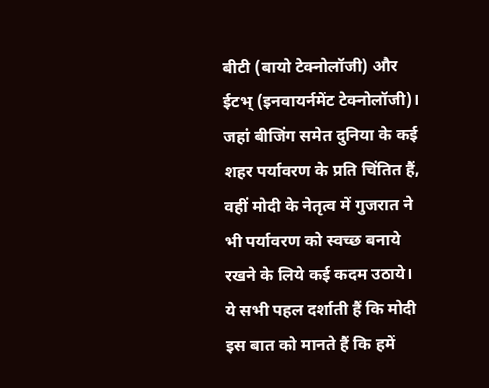बीटी (बायो टेक्नोलॉजी) और ईटभ् (इनवायर्नमेंट टेक्नोलॉजी)। जहां बीजिंग समेत दुनिया के कई शहर पर्यावरण के प्रति चिंतित हैं, वहीं मोदी के नेतृत्व में गुजरात ने भी पर्यावरण को स्वच्छ बनाये रखने के लिये कई कदम उठाये।
ये सभी पहल दर्शाती हैं कि मोदी इस बात को मानते हैं कि हमें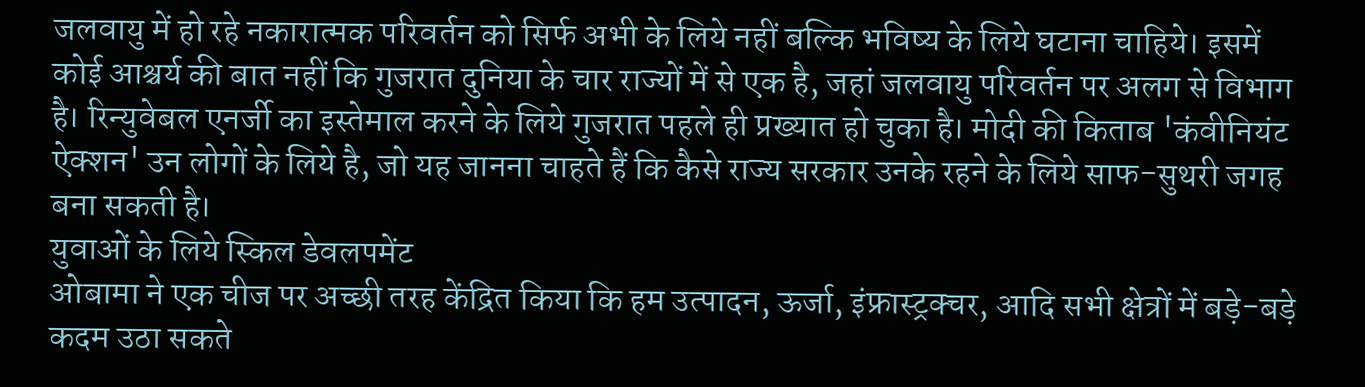जलवायु में हो रहे नकारात्मक परिवर्तन को सिर्फ अभी के लिये नहीं बल्कि भविष्य के लिये घटाना चाहिये। इसमें कोई आश्चर्य की बात नहीं कि गुजरात दुनिया के चार राज्यों में से एक है, जहां जलवायु परिवर्तन पर अलग से विभाग है। रिन्युवेबल एनर्जी का इस्तेमाल करने के लिये गुजरात पहले ही प्रख्यात हो चुका है। मोदी की किताब 'कंवीनियंट ऐक्शन' उन लोगों के लिये है, जो यह जानना चाहते हैं कि कैसे राज्य सरकार उनके रहने के लिये साफ-सुथरी जगह बना सकती है।
युवाओं के लिये स्किल डेवलपमेंट
ओबामा ने एक चीज पर अच्छी तरह केंद्रित किया कि हम उत्पादन, ऊर्जा, इंफ्रास्ट्रक्चर, आदि सभी क्षेत्रों में बड़े-बड़े कदम उठा सकते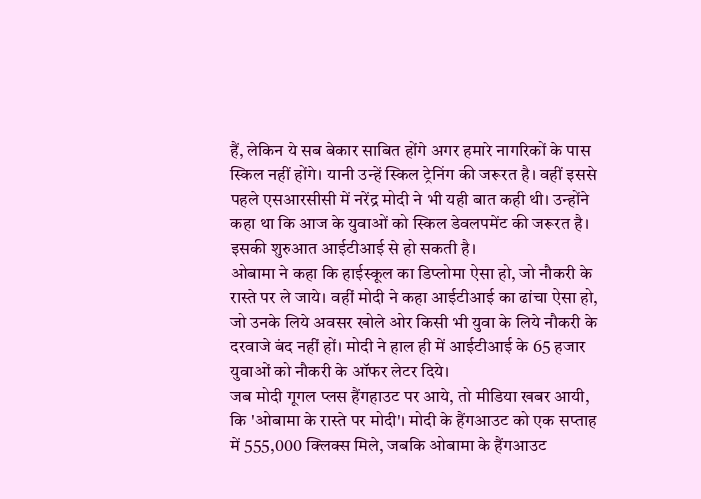हैं, लेकिन ये सब बेकार साबित होंगे अगर हमारे नागरिकों के पास स्किल नहीं होंगे। यानी उन्हें स्किल ट्रेनिंग की जरूरत है। वहीं इससे पहले एसआरसीसी में नरेंद्र मोदी ने भी यही बात कही थी। उन्होंने कहा था कि आज के युवाओं को स्किल डेवलपमेंट की जरूरत है। इसकी शुरुआत आईटीआई से हो सकती है।
ओबामा ने कहा कि हाईस्कूल का डिप्लोमा ऐसा हो, जो नौकरी के रास्ते पर ले जाये। वहीं मोदी ने कहा आईटीआई का ढांचा ऐसा हो, जो उनके लिये अवसर खोले ओर किसी भी युवा के लिये नौकरी के दरवाजे बंद नहीं हों। मोदी ने हाल ही में आईटीआई के 65 हजार युवाओं को नौकरी के ऑफर लेटर दिये।
जब मोदी गूगल प्लस हैंगहाउट पर आये, तो मीडिया खबर आयी, कि 'ओबामा के रास्ते पर मोदी'। मोदी के हैंगआउट को एक सप्ताह में 555,000 क्लिक्स मिले, जबकि ओबामा के हैंगआउट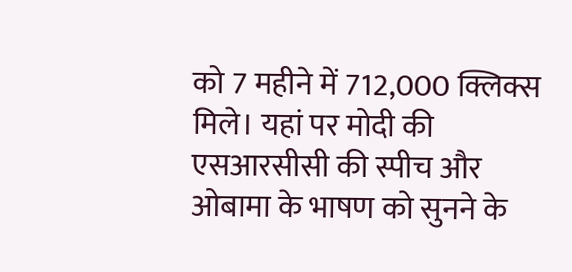को 7 महीने में 712,000 क्लिक्स मिले। यहां पर मोदी की एसआरसीसी की स्पीच और ओबामा के भाषण को सुनने के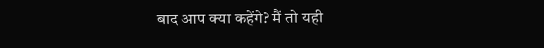बाद आप क्या कहेंगे? मैं तो यही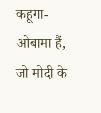कहूगा- ओबामा हैं, जो मोदी के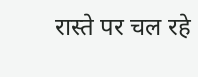रास्ते पर चल रहे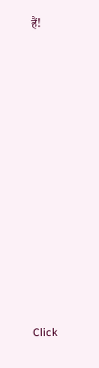हैं!












Click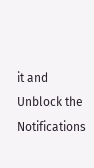it and Unblock the Notifications